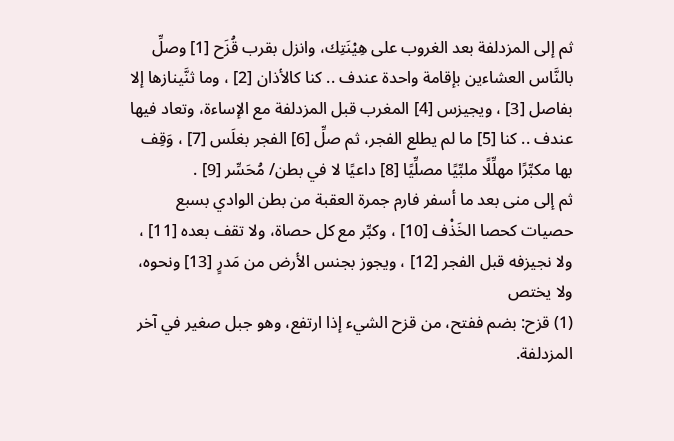ثم إلى المزدلفة بعد الغروب على هِيْنَتِك، وانزل بقرب قُزَح [1] وصلِّ بالنَّاس العشاءين بإقامة واحدة عندف .. كنا كالأذان [2] ، وما ثنَّينازها إلا بفاصل [3] ، ويجيزس [4] المغرب قبل المزدلفة مع الإساءة، وتعاد فيها عندف .. كنا [5] ما لم يطلع الفجر، ثم صلِّ [6] الفجر بغلَس [7] ، وَقِف بها مكبِّرًا مهلِّلًا ملبِّيًا مصلِّيًا [8] داعيًا لا في بطن/ مُحَسِّر [9] .
ثم إلى منى بعد ما أسفر فارم جمرة العقبة من بطن الوادي بسبع حصيات كحصا الخَذْف [10] ، وكبِّر مع كل حصاة، ولا تقف بعده [11] ، ولا نجيزفه قبل الفجر [12] ، ويجوز بجنس الأرض من مَدرٍ [13] ونحوه، ولا يختص
(1) قزح: بضم ففتح، من قزح الشيء إذا ارتفع، وهو جبل صغير في آخر المزدلفة.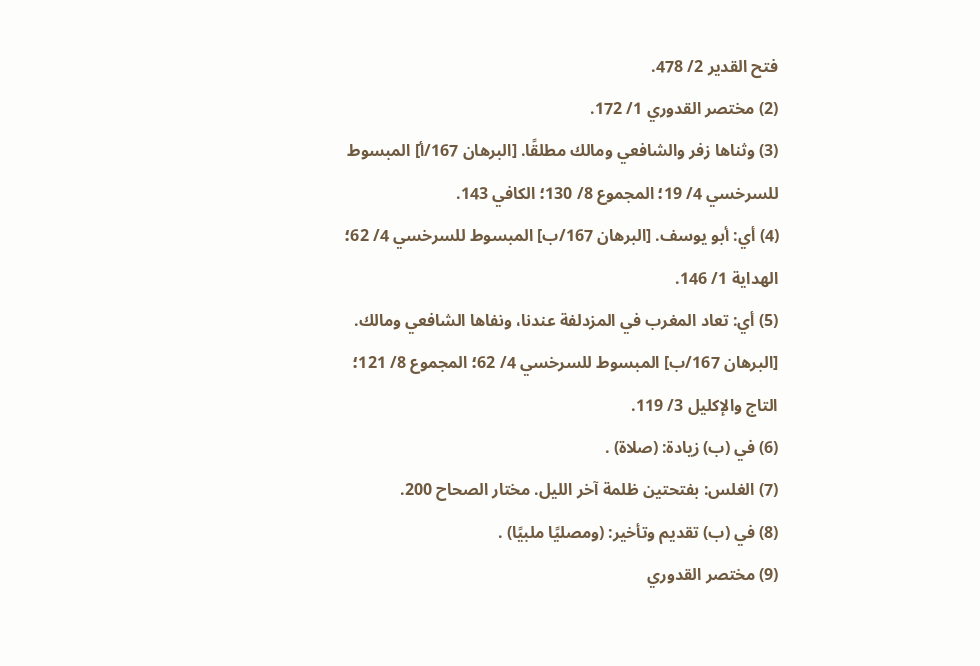فتح القدير 2/ 478.
(2) مختصر القدوري 1/ 172.
(3) وثناها زفر والشافعي ومالك مطلقًا. [البرهان 167/أ] المبسوط للسرخسي 4/ 19؛ المجموع 8/ 130؛ الكافي 143.
(4) أي: أبو يوسف. [البرهان 167/ب] المبسوط للسرخسي 4/ 62؛ الهداية 1/ 146.
(5) أي: تعاد المغرب في المزدلفة عندنا، ونفاها الشافعي ومالك. [البرهان 167/ب] المبسوط للسرخسي 4/ 62؛ المجموع 8/ 121؛ التاج والإكليل 3/ 119.
(6) في (ب) زيادة: (صلاة) .
(7) الغلس: بفتحتين ظلمة آخر الليل. مختار الصحاح 200.
(8) في (ب) تقديم وتأخير: (ومصليًا ملبيًا) .
(9) مختصر القدوري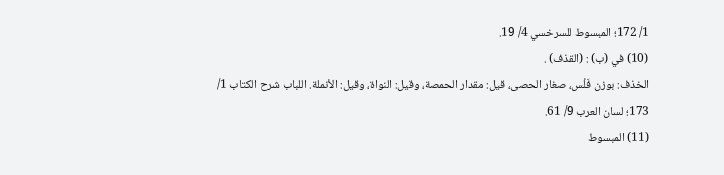1/ 172؛ المبسوط للسرخسي 4/ 19.
(10) في (ب) : (القذف) .
الخذف: بوزن فَلْس، صغار الحصى، قيل: مقدار الحمصة، وقيل: النواة، وقيل: الأنملة. اللباب شرح الكتاب 1/ 173؛ لسان العرب 9/ 61.
(11) المبسوط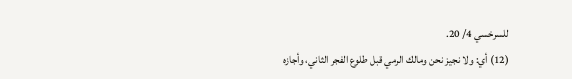للسرخسي 4/ 20.
(12) أي: ولا نجيز نحن ومالك الرمي قبل طلوع الفجر الثاني، وأجازه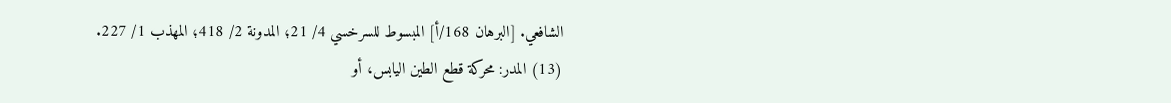الشافعي. [البرهان 168/أ] المبسوط للسرخسي 4/ 21؛ المدونة 2/ 418؛ المهذب 1/ 227.
(13) المدر: محركة قطع الطين اليابس، أو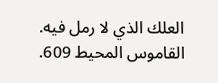العلك الذي لا رمل فيه. القاموس المحيط 609.